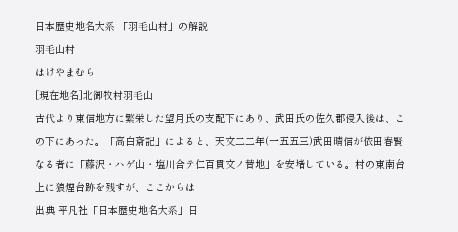日本歴史地名大系 「羽毛山村」の解説
羽毛山村
はけやまむら
[現在地名]北御牧村羽毛山
古代より東信地方に繁栄した望月氏の支配下にあり、武田氏の佐久郡侵入後は、この下にあった。「高白斎記」によると、天文二二年(一五五三)武田晴信が依田春賢なる者に「藤沢・ハゲ山・塩川合テ仁百貫文ノ替地」を安堵している。村の東南台上に狼煙台跡を残すが、ここからは
出典 平凡社「日本歴史地名大系」日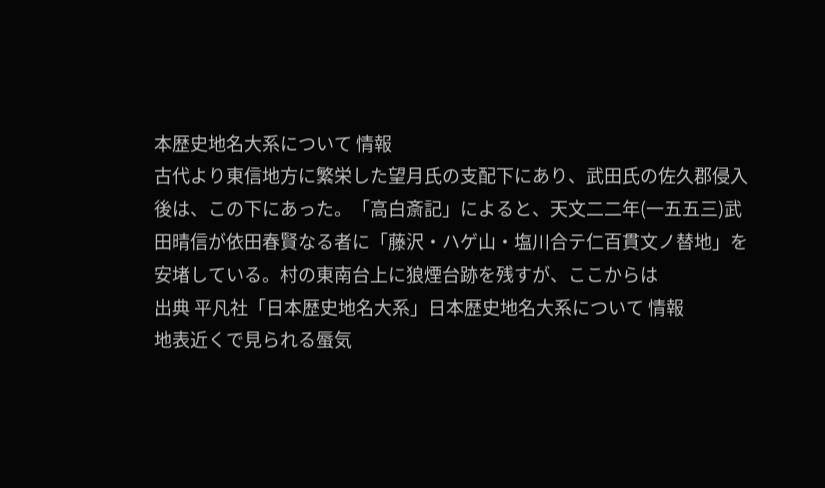本歴史地名大系について 情報
古代より東信地方に繁栄した望月氏の支配下にあり、武田氏の佐久郡侵入後は、この下にあった。「高白斎記」によると、天文二二年(一五五三)武田晴信が依田春賢なる者に「藤沢・ハゲ山・塩川合テ仁百貫文ノ替地」を安堵している。村の東南台上に狼煙台跡を残すが、ここからは
出典 平凡社「日本歴史地名大系」日本歴史地名大系について 情報
地表近くで見られる蜃気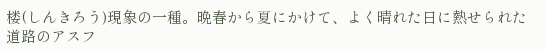楼(しんきろう)現象の一種。晩春から夏にかけて、よく晴れた日に熱せられた道路のアスフ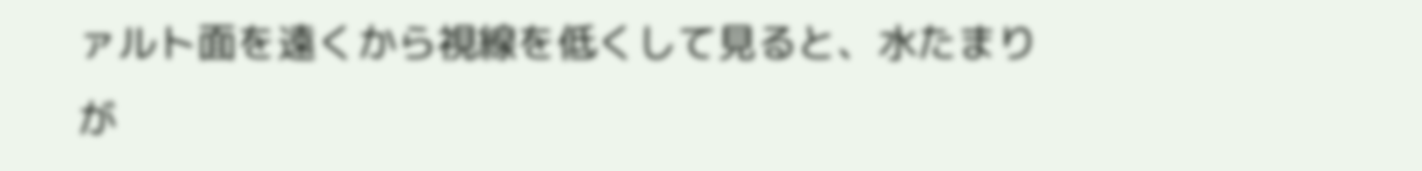ァルト面を遠くから視線を低くして見ると、水たまりが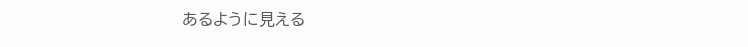あるように見える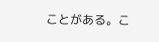ことがある。こ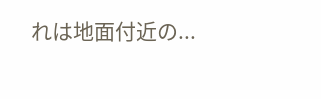れは地面付近の...